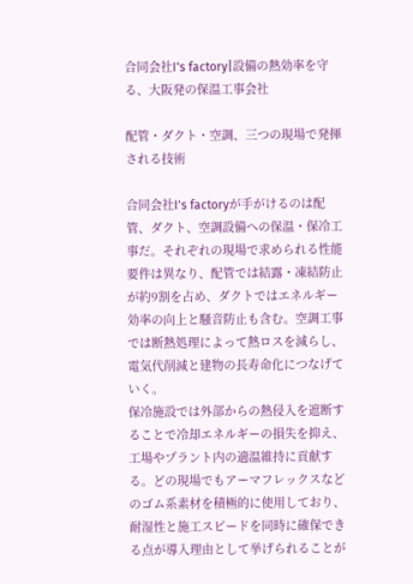合同会社I's factory|設備の熱効率を守る、大阪発の保温工事会社

配管・ダクト・空調、三つの現場で発揮される技術

合同会社I's factoryが手がけるのは配管、ダクト、空調設備への保温・保冷工事だ。それぞれの現場で求められる性能要件は異なり、配管では結露・凍結防止が約9割を占め、ダクトではエネルギー効率の向上と騒音防止も含む。空調工事では断熱処理によって熱ロスを減らし、電気代削減と建物の長寿命化につなげていく。
保冷施設では外部からの熱侵入を遮断することで冷却エネルギーの損失を抑え、工場やプラント内の適温維持に貢献する。どの現場でもアーマフレックスなどのゴム系素材を積極的に使用しており、耐湿性と施工スピードを同時に確保できる点が導入理由として挙げられることが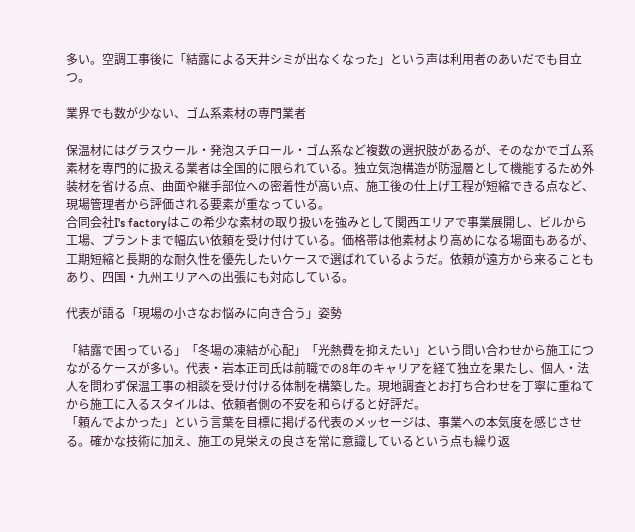多い。空調工事後に「結露による天井シミが出なくなった」という声は利用者のあいだでも目立つ。

業界でも数が少ない、ゴム系素材の専門業者

保温材にはグラスウール・発泡スチロール・ゴム系など複数の選択肢があるが、そのなかでゴム系素材を専門的に扱える業者は全国的に限られている。独立気泡構造が防湿層として機能するため外装材を省ける点、曲面や継手部位への密着性が高い点、施工後の仕上げ工程が短縮できる点など、現場管理者から評価される要素が重なっている。
合同会社I's factoryはこの希少な素材の取り扱いを強みとして関西エリアで事業展開し、ビルから工場、プラントまで幅広い依頼を受け付けている。価格帯は他素材より高めになる場面もあるが、工期短縮と長期的な耐久性を優先したいケースで選ばれているようだ。依頼が遠方から来ることもあり、四国・九州エリアへの出張にも対応している。

代表が語る「現場の小さなお悩みに向き合う」姿勢

「結露で困っている」「冬場の凍結が心配」「光熱費を抑えたい」という問い合わせから施工につながるケースが多い。代表・岩本正司氏は前職での8年のキャリアを経て独立を果たし、個人・法人を問わず保温工事の相談を受け付ける体制を構築した。現地調査とお打ち合わせを丁寧に重ねてから施工に入るスタイルは、依頼者側の不安を和らげると好評だ。
「頼んでよかった」という言葉を目標に掲げる代表のメッセージは、事業への本気度を感じさせる。確かな技術に加え、施工の見栄えの良さを常に意識しているという点も繰り返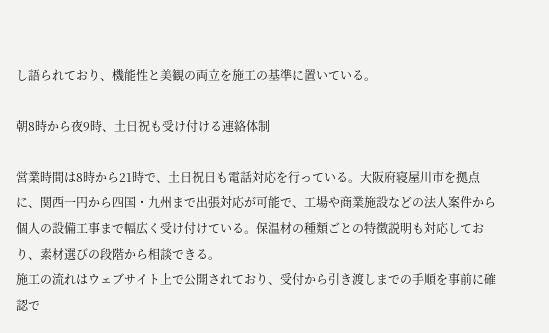し語られており、機能性と美観の両立を施工の基準に置いている。

朝8時から夜9時、土日祝も受け付ける連絡体制

営業時間は8時から21時で、土日祝日も電話対応を行っている。大阪府寝屋川市を拠点に、関西一円から四国・九州まで出張対応が可能で、工場や商業施設などの法人案件から個人の設備工事まで幅広く受け付けている。保温材の種類ごとの特徴説明も対応しており、素材選びの段階から相談できる。
施工の流れはウェブサイト上で公開されており、受付から引き渡しまでの手順を事前に確認で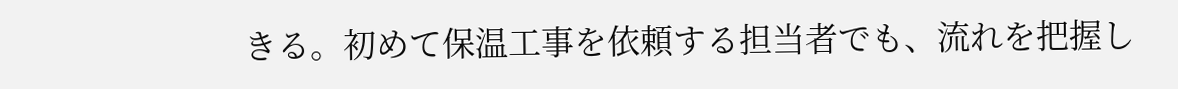きる。初めて保温工事を依頼する担当者でも、流れを把握し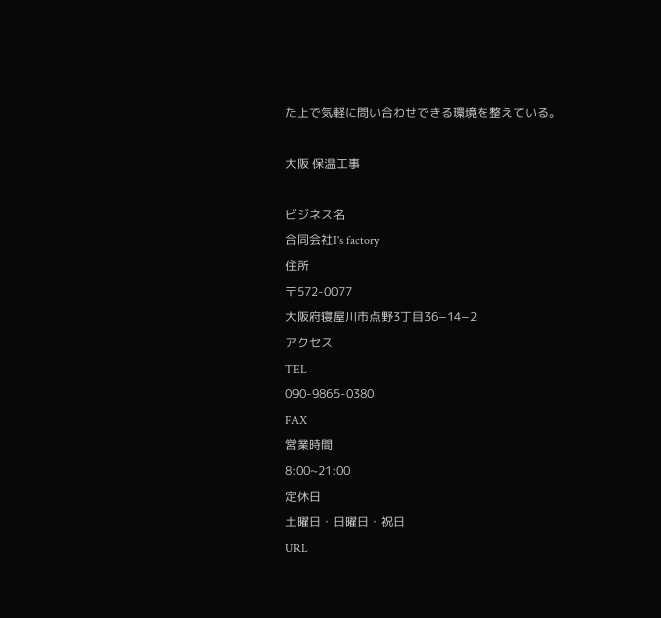た上で気軽に問い合わせできる環境を整えている。

大阪 保温工事

ビジネス名
合同会社I's factory
住所
〒572-0077
大阪府寝屋川市点野3丁目36−14−2
アクセス
TEL
090-9865-0380
FAX
営業時間
8:00~21:00
定休日
土曜日・日曜日・祝日
URL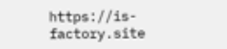https://is-factory.site